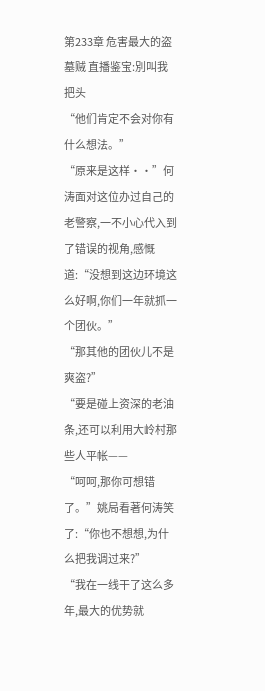第233章 危害最大的盗墓贼 直播鉴宝:別叫我把头
“他们肯定不会对你有什么想法。”
“原来是这样··”何涛面对这位办过自己的老警察,一不小心代入到了错误的视角,感慨道:“没想到这边环境这么好啊,你们一年就抓一个团伙。”
“那其他的团伙儿不是爽盗?”
“要是碰上资深的老油条,还可以利用大岭村那些人平帐——
“呵呵,那你可想错了。”姚局看著何涛笑了:“你也不想想,为什么把我调过来?”
“我在一线干了这么多年,最大的优势就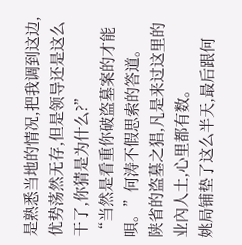是熟悉当地的情况,把我调到这边,优势荡然无存,但是领导还是这么干了,你猜是为什么?”
“当然是看重你破盗墓案的才能唄。”何涛不假思索的答道。
陕省的盗墓之猖,凡是来过这里的业內人土,心里都有数。
姚局铺垫了这么半天,最后跟何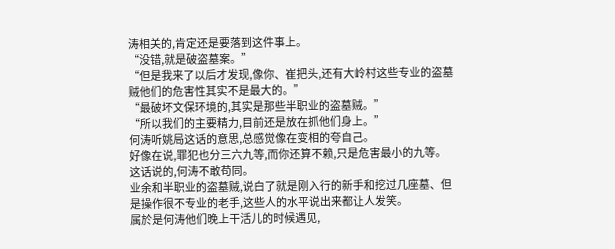涛相关的,肯定还是要落到这件事上。
“没错,就是破盗墓案。”
“但是我来了以后才发现,像你、崔把头,还有大岭村这些专业的盗墓贼他们的危害性其实不是最大的。”
“最破坏文保环境的,其实是那些半职业的盗墓贼。”
“所以我们的主要精力,目前还是放在抓他们身上。”
何涛听姚局这话的意思,总感觉像在变相的夸自己。
好像在说,罪犯也分三六九等,而你还算不赖,只是危害最小的九等。
这话说的,何涛不敢苟同。
业余和半职业的盗墓贼,说白了就是刚入行的新手和挖过几座墓、但是操作很不专业的老手,这些人的水平说出来都让人发笑。
属於是何涛他们晚上干活儿的时候遇见,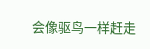会像驱鸟一样赶走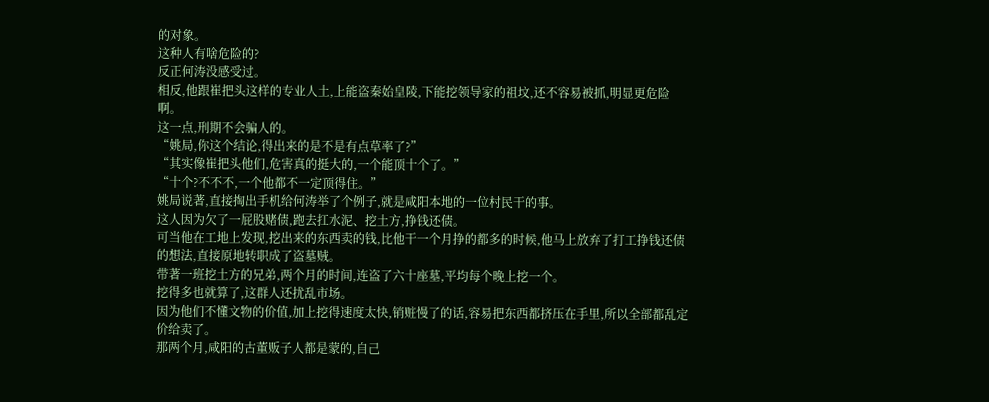的对象。
这种人有啥危险的?
反正何涛没感受过。
相反,他跟崔把头这样的专业人土,上能盗秦始皇陵,下能挖领导家的祖坟,还不容易被抓,明显更危险啊。
这一点,刑期不会骗人的。
“姚局,你这个结论,得出来的是不是有点草率了?”
“其实像崔把头他们,危害真的挺大的,一个能顶十个了。”
“十个?不不不,一个他都不一定顶得住。”
姚局说著,直接掏出手机给何涛举了个例子,就是咸阳本地的一位村民干的事。
这人因为欠了一屁股赌债,跑去扛水泥、挖土方,挣钱还债。
可当他在工地上发现,挖出来的东西卖的钱,比他干一个月挣的都多的时候,他马上放弃了打工挣钱还债的想法,直接原地转职成了盗墓贼。
带著一班挖土方的兄弟,两个月的时间,连盗了六十座墓,平均每个晚上挖一个。
挖得多也就算了,这群人还扰乱市场。
因为他们不懂文物的价值,加上挖得速度太快,销赃慢了的话,容易把东西都挤压在手里,所以全部都乱定价给卖了。
那两个月,咸阳的古董贩子人都是蒙的,自己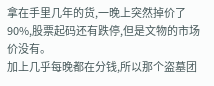拿在手里几年的货,一晚上突然掉价了90%,股票起码还有跌停,但是文物的市场价没有。
加上几乎每晚都在分钱,所以那个盗墓团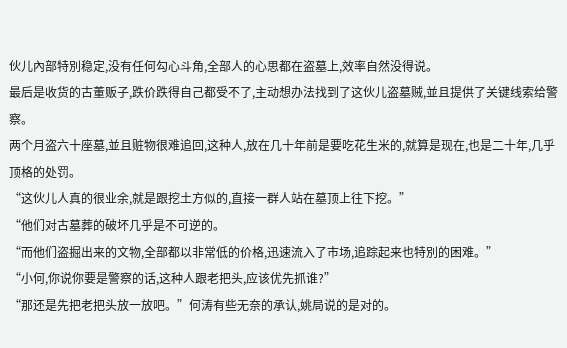伙儿內部特別稳定,没有任何勾心斗角,全部人的心思都在盗墓上,效率自然没得说。
最后是收货的古董贩子,跌价跌得自己都受不了,主动想办法找到了这伙儿盗墓贼,並且提供了关键线索给警察。
两个月盗六十座墓,並且赃物很难追回,这种人,放在几十年前是要吃花生米的,就算是现在,也是二十年,几乎顶格的处罚。
“这伙儿人真的很业余,就是跟挖土方似的,直接一群人站在墓顶上往下挖。”
“他们对古墓葬的破坏几乎是不可逆的。
“而他们盗掘出来的文物,全部都以非常低的价格,迅速流入了市场,追踪起来也特別的困难。”
“小何,你说你要是警察的话,这种人跟老把头,应该优先抓谁?”
“那还是先把老把头放一放吧。”何涛有些无奈的承认,姚局说的是对的。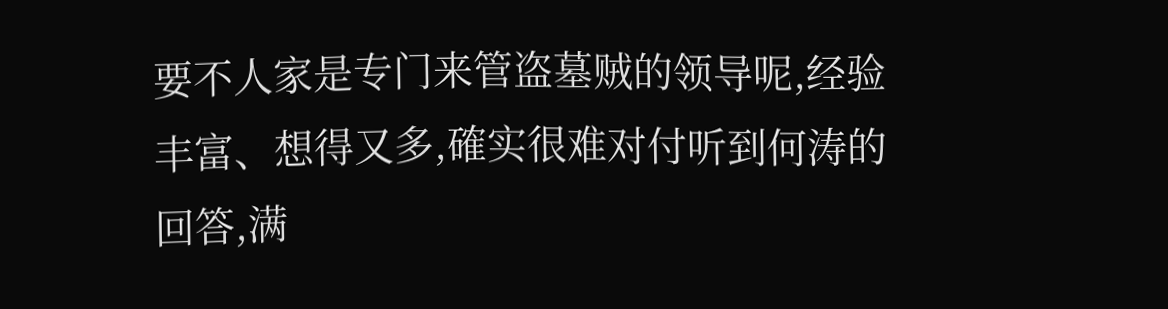要不人家是专门来管盗墓贼的领导呢,经验丰富、想得又多,確实很难对付听到何涛的回答,满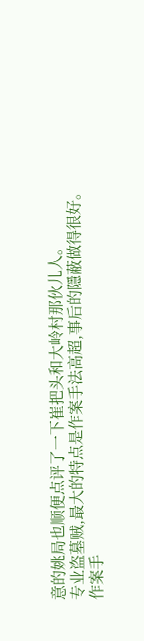意的姚局也顺便点评了一下崔把头和大岭村那伙儿人。
专业盗墓贼,最大的特点是作案手法高超,事后的隱蔽做得很好。
作案手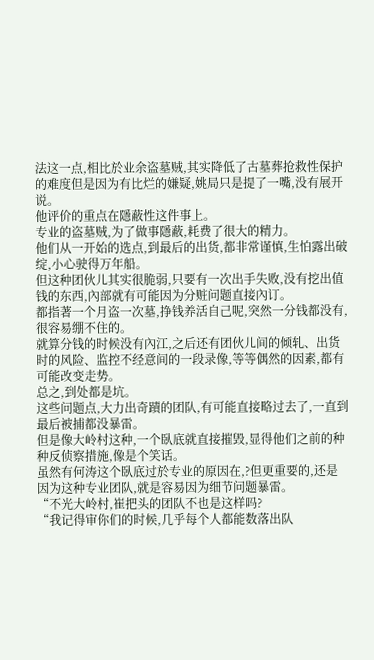法这一点,相比於业余盗墓贼,其实降低了古墓葬抢救性保护的难度但是因为有比烂的嫌疑,姚局只是提了一嘴,没有展开说。
他评价的重点在隱蔽性这件事上。
专业的盗墓贼,为了做事隱蔽,耗费了很大的精力。
他们从一开始的选点,到最后的出货,都非常谨慎,生怕露出破绽,小心驶得万年船。
但这种团伙儿其实很脆弱,只要有一次出手失败,没有挖出值钱的东西,內部就有可能因为分赃问题直接內订。
都指著一个月盗一次墓,挣钱养活自己呢,突然一分钱都没有,很容易绷不住的。
就算分钱的时候没有內江,之后还有团伙儿间的倾轧、出货时的风险、监控不经意间的一段录像,等等偶然的因素,都有可能改变走势。
总之,到处都是坑。
这些问题点,大力出奇蹟的团队,有可能直接略过去了,一直到最后被捕都没暴雷。
但是像大岭村这种,一个臥底就直接摧毁,显得他们之前的种种反侦察措施,像是个笑话。
虽然有何涛这个臥底过於专业的原因在,?但更重要的,还是因为这种专业团队,就是容易因为细节问题暴雷。
“不光大岭村,崔把头的团队不也是这样吗?
“我记得审你们的时候,几乎每个人都能数落出队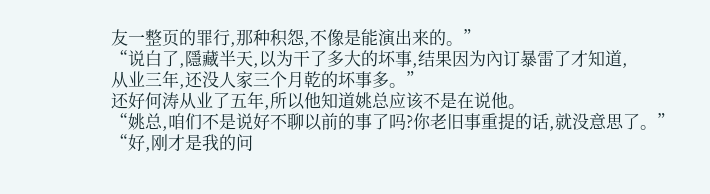友一整页的罪行,那种积怨,不像是能演出来的。”
“说白了,隱藏半天,以为干了多大的坏事,结果因为內订暴雷了才知道,
从业三年,还没人家三个月乾的坏事多。”
还好何涛从业了五年,所以他知道姚总应该不是在说他。
“姚总,咱们不是说好不聊以前的事了吗?你老旧事重提的话,就没意思了。”
“好,刚才是我的问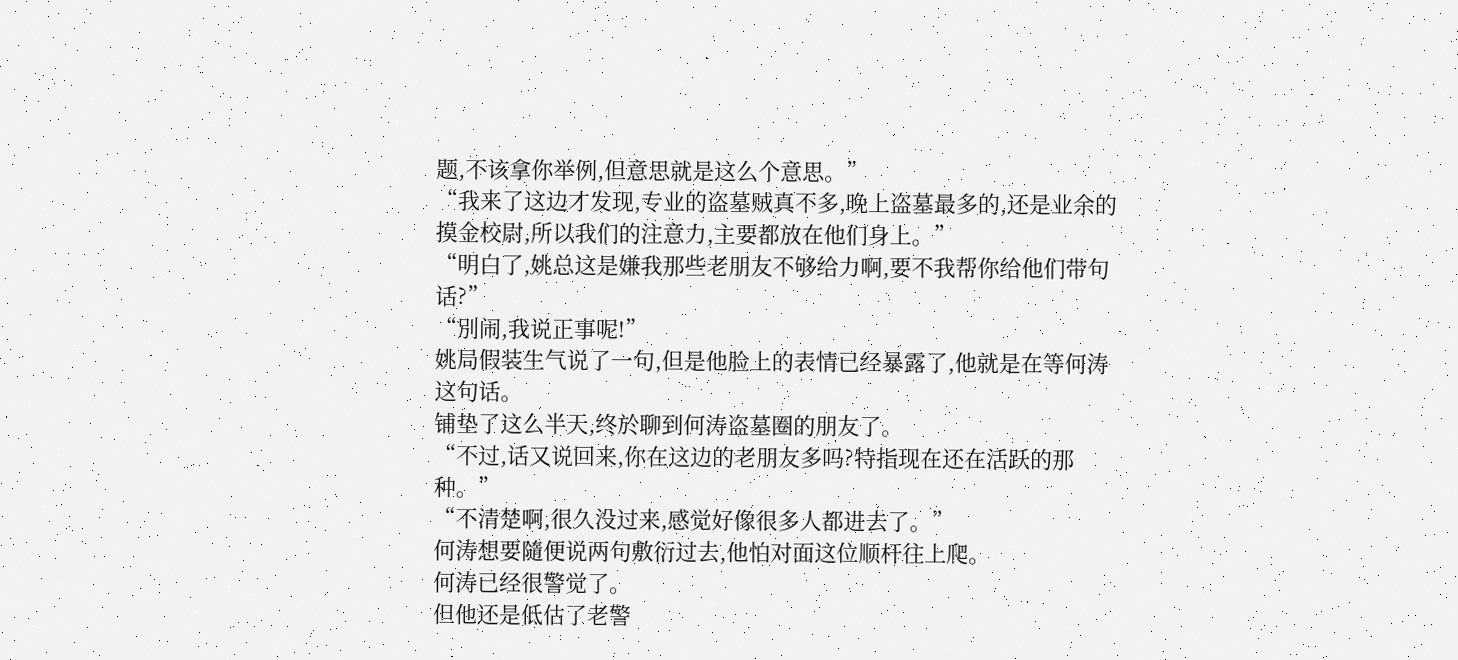题,不该拿你举例,但意思就是这么个意思。”
“我来了这边才发现,专业的盗墓贼真不多,晚上盗墓最多的,还是业余的摸金校尉,所以我们的注意力,主要都放在他们身上。”
“明白了,姚总这是嫌我那些老朋友不够给力啊,要不我帮你给他们带句话?”
“別闹,我说正事呢!”
姚局假装生气说了一句,但是他脸上的表情已经暴露了,他就是在等何涛这句话。
铺垫了这么半天,终於聊到何涛盗墓圈的朋友了。
“不过,话又说回来,你在这边的老朋友多吗?特指现在还在活跃的那种。”
“不清楚啊,很久没过来,感觉好像很多人都进去了。”
何涛想要隨便说两句敷衍过去,他怕对面这位顺杆往上爬。
何涛已经很警觉了。
但他还是低估了老警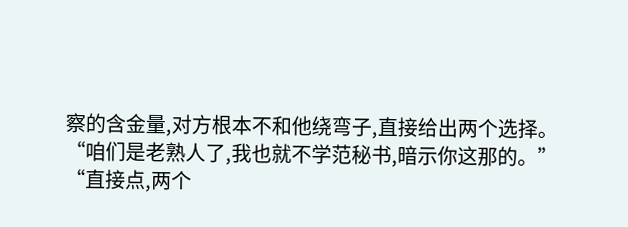察的含金量,对方根本不和他绕弯子,直接给出两个选择。
“咱们是老熟人了,我也就不学范秘书,暗示你这那的。”
“直接点,两个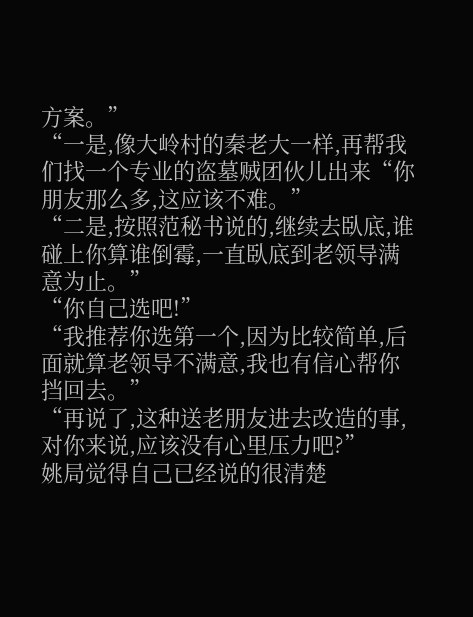方案。”
“一是,像大岭村的秦老大一样,再帮我们找一个专业的盗墓贼团伙儿出来“你朋友那么多,这应该不难。”
“二是,按照范秘书说的,继续去臥底,谁碰上你算谁倒霉,一直臥底到老领导满意为止。”
“你自己选吧!”
“我推荐你选第一个,因为比较简单,后面就算老领导不满意,我也有信心帮你挡回去。”
“再说了,这种送老朋友进去改造的事,对你来说,应该没有心里压力吧?”
姚局觉得自己已经说的很清楚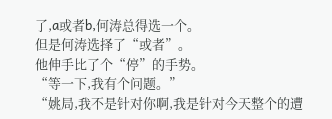了,a或者b,何涛总得选一个。
但是何涛选择了“或者”。
他伸手比了个“停”的手势。
“等一下,我有个问题。”
“姚局,我不是针对你啊,我是针对今天整个的遭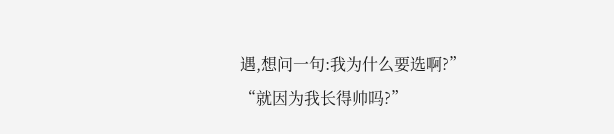遇,想问一句:我为什么要选啊?”
“就因为我长得帅吗?”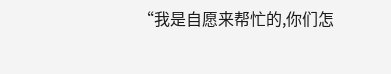“我是自愿来帮忙的,你们怎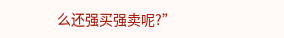么还强买强卖呢?”